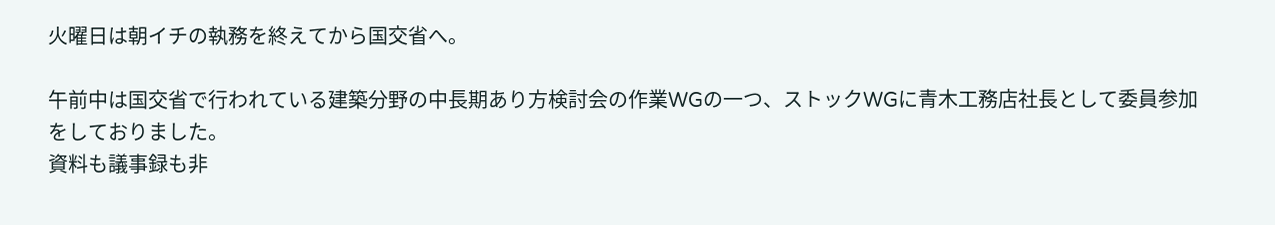火曜日は朝イチの執務を終えてから国交省へ。

午前中は国交省で行われている建築分野の中長期あり方検討会の作業WGの一つ、ストックWGに青木工務店社長として委員参加をしておりました。
資料も議事録も非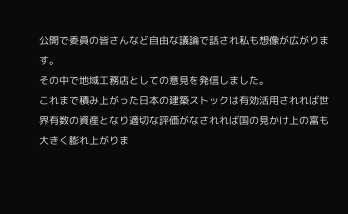公開で委員の皆さんなど自由な議論で話され私も想像が広がります。
その中で地域工務店としての意見を発信しました。
これまで積み上がった日本の建築ストックは有効活用されれば世界有数の資産となり適切な評価がなされれば国の見かけ上の富も大きく膨れ上がりま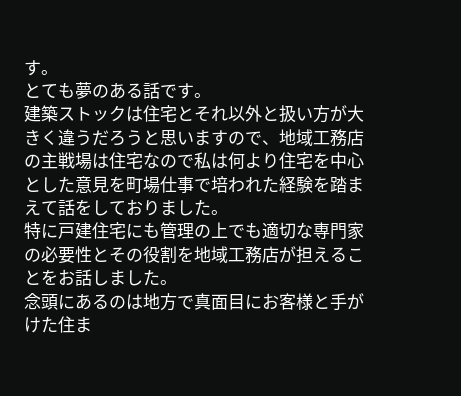す。
とても夢のある話です。
建築ストックは住宅とそれ以外と扱い方が大きく違うだろうと思いますので、地域工務店の主戦場は住宅なので私は何より住宅を中心とした意見を町場仕事で培われた経験を踏まえて話をしておりました。
特に戸建住宅にも管理の上でも適切な専門家の必要性とその役割を地域工務店が担えることをお話しました。
念頭にあるのは地方で真面目にお客様と手がけた住ま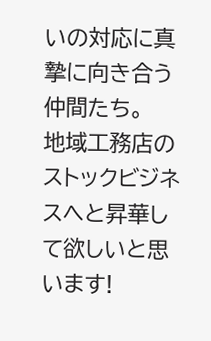いの対応に真摯に向き合う仲間たち。
地域工務店のストックビジネスへと昇華して欲しいと思います!